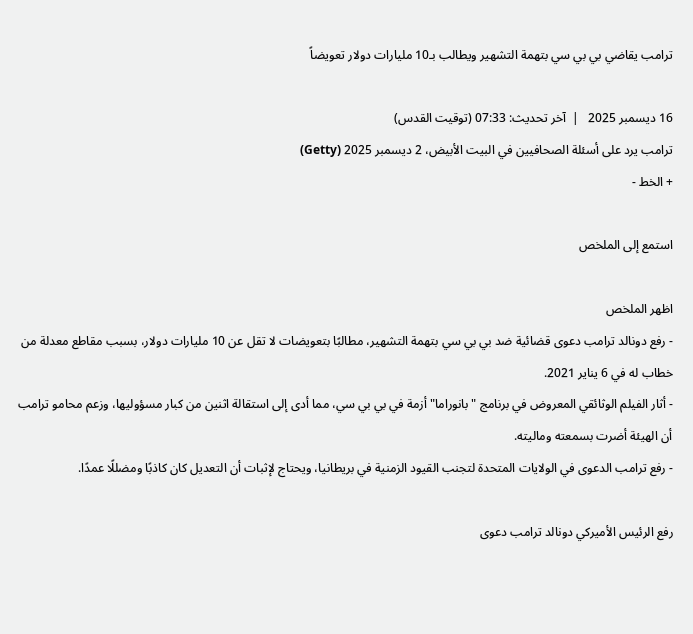ترامب يقاضي بي بي سي بتهمة التشهير ويطالب بـ10 مليارات دولار تعويضاً

16 ديسمبر 2025   |  آخر تحديث: 07:33 (توقيت القدس)
ترامب يرد على أسئلة الصحافيين في البيت الأبيض، 2 ديسمبر 2025 (Getty)
+ الخط -

استمع إلى الملخص

اظهر الملخص
- رفع دونالد ترامب دعوى قضائية ضد بي بي سي بتهمة التشهير، مطالبًا بتعويضات لا تقل عن 10 مليارات دولار، بسبب مقاطع معدلة من خطاب له في 6 يناير 2021.
- أثار الفيلم الوثائقي المعروض في برنامج "بانوراما" أزمة في بي بي سي، مما أدى إلى استقالة اثنين من كبار مسؤوليها، وزعم محامو ترامب أن الهيئة أضرت بسمعته وماليته.
- رفع ترامب الدعوى في الولايات المتحدة لتجنب القيود الزمنية في بريطانيا، ويحتاج لإثبات أن التعديل كان كاذبًا ومضللًا عمدًا.

رفع الرئيس الأميركي دونالد ترامب دعوى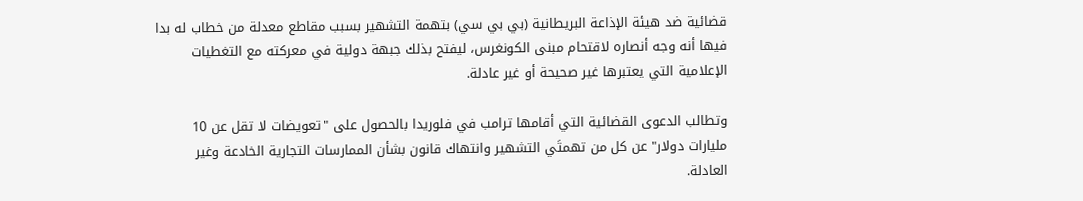قضائية ضد هيئة الإذاعة البريطانية (بي بي سي) بتهمة التشهير بسبب مقاطع معدلة من خطاب له بدا فيها أنه وجه أنصاره لاقتحام مبنى الكونغرس، ليفتح بذلك جبهة دولية في معركته مع التغطيات الإعلامية التي يعتبرها غير صحيحة أو غير عادلة.

وتطالب الدعوى القضائية التي أقامها ترامب في فلوريدا بالحصول على "تعويضات لا تقل عن 10 مليارات دولار" عن كل من تهمتَي التشهير وانتهاك قانون بشأن الممارسات التجارية الخادعة وغير العادلة.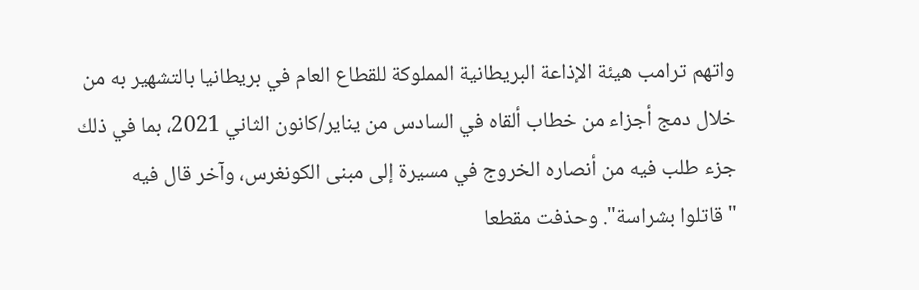واتهم ترامب هيئة الإذاعة البريطانية المملوكة للقطاع العام في بريطانيا بالتشهير به من خلال دمج أجزاء من خطاب ألقاه في السادس من يناير/كانون الثاني 2021، بما في ذلك جزء طلب فيه من أنصاره الخروج في مسيرة إلى مبنى الكونغرس، وآخر قال فيه "قاتلوا بشراسة". وحذفت مقطعا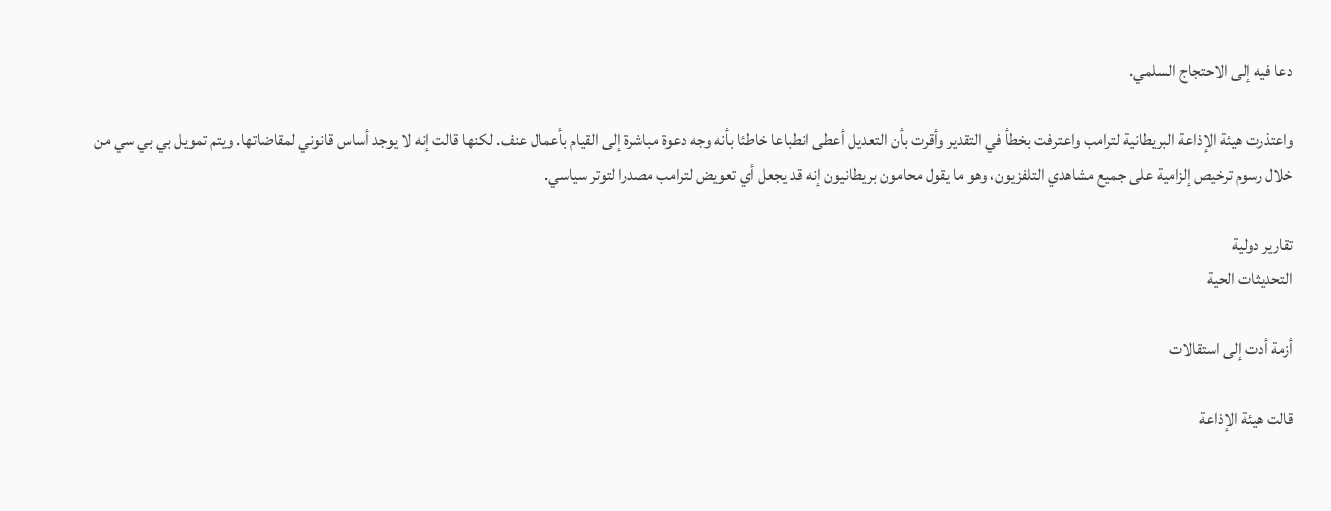دعا فيه إلى الاحتجاج السلمي.

واعتذرت هيئة الإذاعة البريطانية لترامب واعترفت بخطأ في التقدير وأقرت بأن التعديل أعطى انطباعا خاطئا بأنه وجه دعوة مباشرة إلى القيام بأعمال عنف. لكنها قالت إنه لا يوجد أساس قانوني لمقاضاتها. ويتم تمويل بي بي سي من خلال رسوم ترخيص إلزامية على جميع مشاهدي التلفزيون، وهو ما يقول محامون بريطانيون إنه قد يجعل أي تعويض لترامب مصدرا لتوتر سياسي.

تقارير دولية
التحديثات الحية

أزمة أدت إلى استقالات

قالت هيئة الإذاعة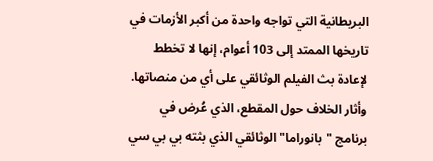البريطانية التي تواجه واحدة من أكبر الأزمات في تاريخها الممتد إلى 103 أعوام، إنها لا تخطط لإعادة بث الفيلم الوثائقي على أي من منصاتها. وأثار الخلاف حول المقطع، الذي عُرض في برنامج "بانوراما" الوثائقي الذي بثته بي بي سي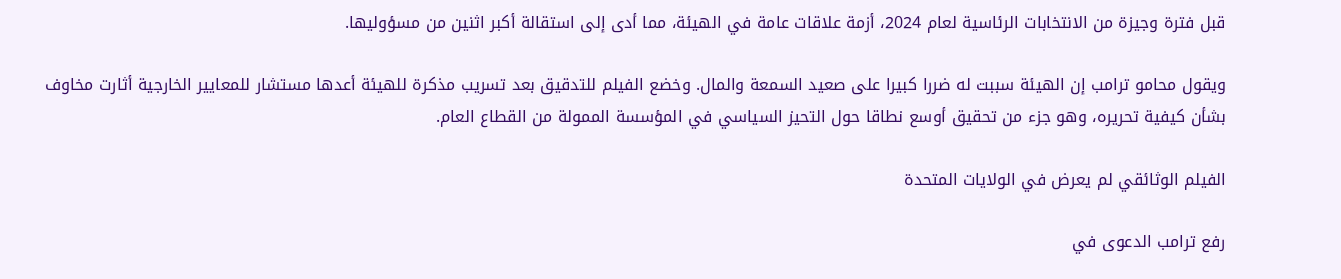قبل فترة وجيزة من الانتخابات الرئاسية لعام 2024، أزمة علاقات عامة في الهيئة، مما أدى إلى استقالة أكبر اثنين من مسؤوليها.

ويقول محامو ترامب إن الهيئة سببت له ضررا كبيرا على صعيد السمعة والمال. وخضع الفيلم للتدقيق بعد تسريب مذكرة للهيئة أعدها مستشار للمعايير الخارجية أثارت مخاوف بشأن كيفية تحريره، وهو جزء من تحقيق أوسع نطاقا حول التحيز السياسي في المؤسسة الممولة من القطاع العام.

الفيلم الوثائقي لم يعرض في الولايات المتحدة

رفع ترامب الدعوى في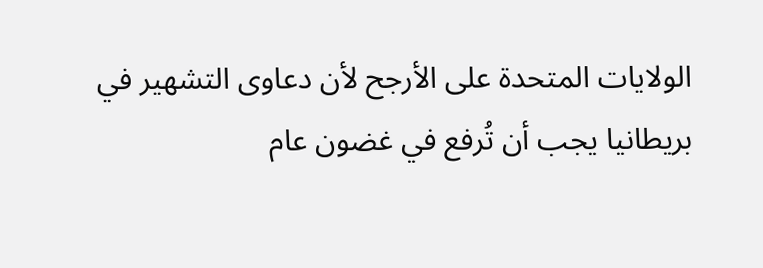الولايات المتحدة على الأرجح لأن دعاوى التشهير في بريطانيا يجب أن تُرفع في غضون عام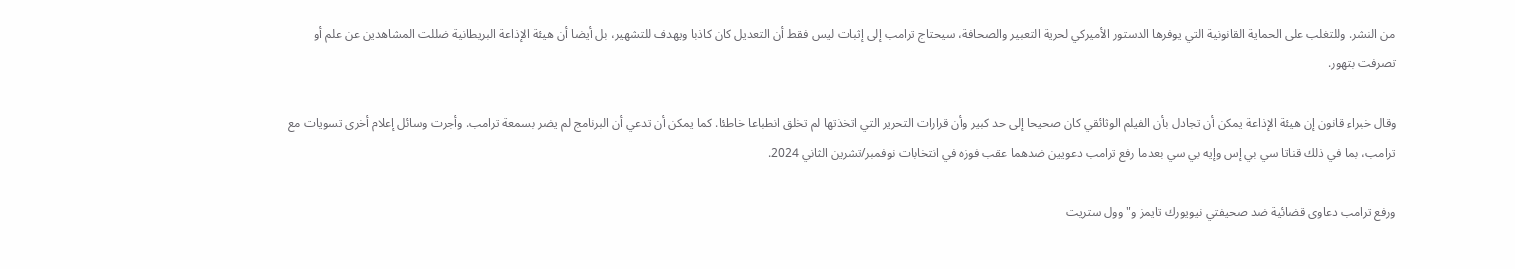من النشر. وللتغلب على الحماية القانونية التي يوفرها الدستور الأميركي لحرية التعبير والصحافة، سيحتاج ترامب إلى إثبات ليس فقط أن التعديل كان كاذبا ويهدف للتشهير، بل أيضا أن هيئة الإذاعة البريطانية ضللت المشاهدين عن علم أو تصرفت بتهور.

وقال خبراء قانون إن هيئة الإذاعة يمكن أن تجادل بأن الفيلم الوثائقي كان صحيحا إلى حد كبير وأن قرارات التحرير التي اتخذتها لم تخلق انطباعا خاطئا. كما يمكن أن تدعي أن البرنامج لم يضر بسمعة ترامب. وأجرت وسائل إعلام أخرى تسويات مع ترامب، بما في ذلك قناتا سي بي إس وإيه بي سي بعدما رفع ترامب دعويين ضدهما عقب فوزه في انتخابات نوفمبر/تشرين الثاني 2024.

ورفع ترامب دعاوى قضائية ضد صحيفتي نيويورك تايمز و"وول ستريت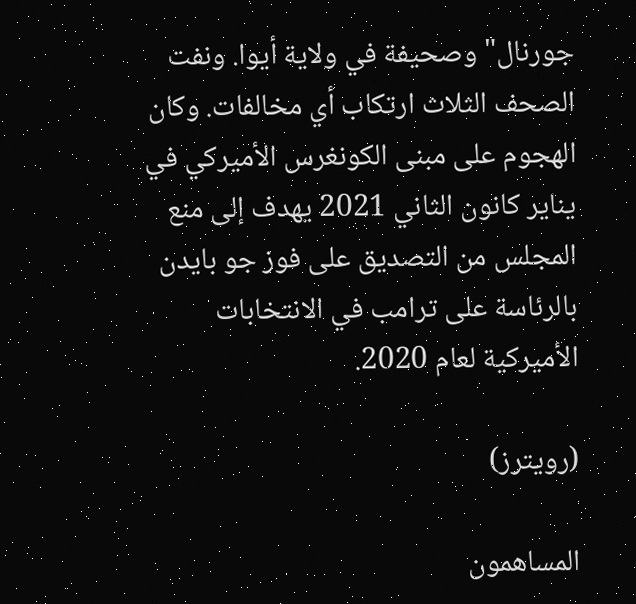جورنال" وصحيفة في ولاية أيوا. ونفت الصحف الثلاث ارتكاب أي مخالفات. وكان الهجوم على مبنى الكونغرس الأميركي في يناير كانون الثاني 2021 يهدف إلى منع المجلس من التصديق على فوز جو بايدن بالرئاسة على ترامب في الانتخابات الأميركية لعام 2020.

(رويترز)

المساهمون